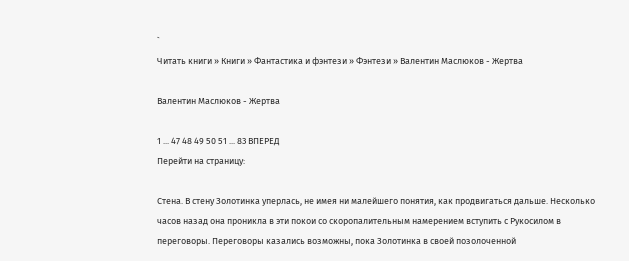`
Читать книги » Книги » Фантастика и фэнтези » Фэнтези » Валентин Маслюков - Жертва

Валентин Маслюков - Жертва

1 ... 47 48 49 50 51 ... 83 ВПЕРЕД
Перейти на страницу:

Стена. В стену Золотинка уперлась, не имея ни малейшего понятия, как продвигаться дальше. Несколько часов назад она проникла в эти покои со скоропалительным намерением вступить с Рукосилом в переговоры. Переговоры казались возможны, пока Золотинка в своей позолоченной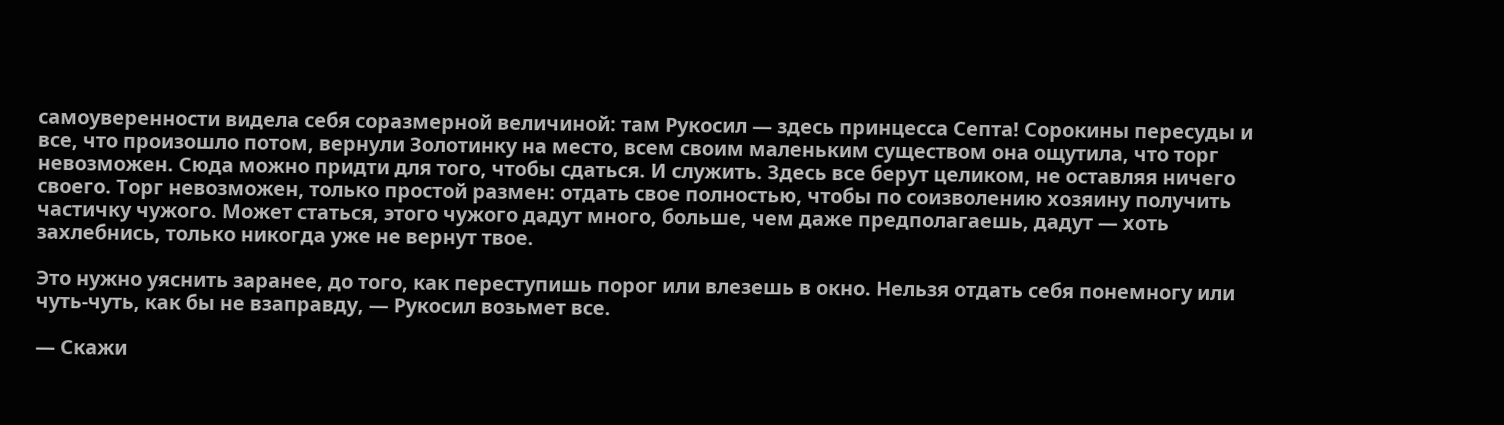самоуверенности видела себя соразмерной величиной: там Рукосил — здесь принцесса Септа! Сорокины пересуды и все, что произошло потом, вернули Золотинку на место, всем своим маленьким существом она ощутила, что торг невозможен. Сюда можно придти для того, чтобы сдаться. И служить. Здесь все берут целиком, не оставляя ничего своего. Торг невозможен, только простой размен: отдать свое полностью, чтобы по соизволению хозяину получить частичку чужого. Может статься, этого чужого дадут много, больше, чем даже предполагаешь, дадут — хоть захлебнись, только никогда уже не вернут твое.

Это нужно уяснить заранее, до того, как переступишь порог или влезешь в окно. Нельзя отдать себя понемногу или чуть-чуть, как бы не взаправду, — Рукосил возьмет все.

— Скажи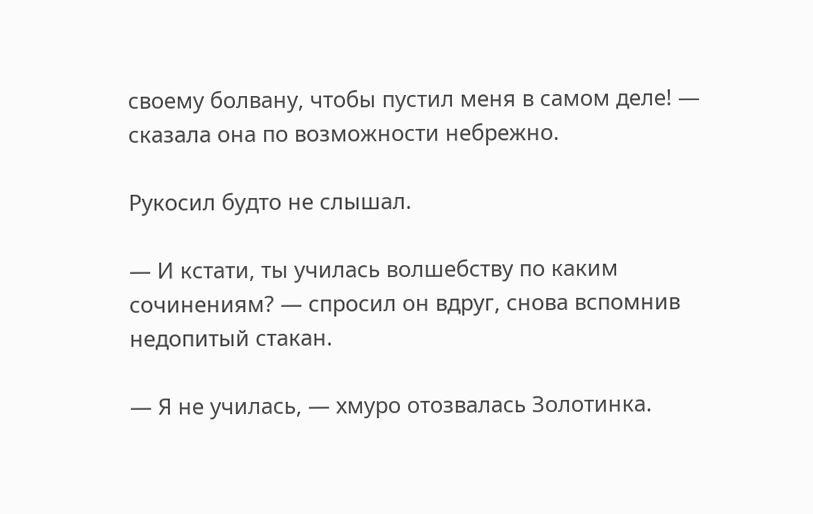своему болвану, чтобы пустил меня в самом деле! — сказала она по возможности небрежно.

Рукосил будто не слышал.

— И кстати, ты училась волшебству по каким сочинениям? — спросил он вдруг, снова вспомнив недопитый стакан.

— Я не училась, — хмуро отозвалась Золотинка.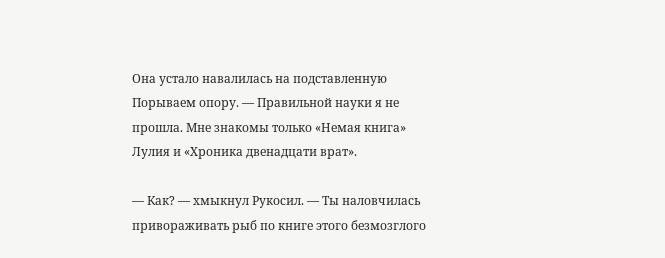Она устало навалилась на подставленную Порываем опору. — Правильной науки я не прошла. Мне знакомы только «Немая книга» Лулия и «Хроника двенадцати врат».

— Как? — хмыкнул Рукосил. — Ты наловчилась привораживать рыб по книге этого безмозглого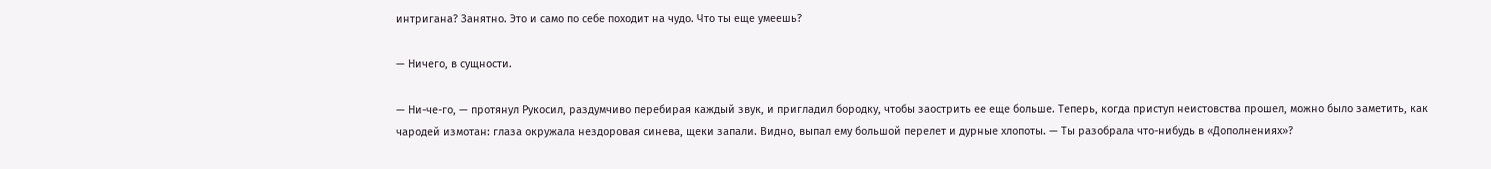интригана? Занятно. Это и само по себе походит на чудо. Что ты еще умеешь?

— Ничего, в сущности.

— Ни-че-го, — протянул Рукосил, раздумчиво перебирая каждый звук, и пригладил бородку, чтобы заострить ее еще больше. Теперь, когда приступ неистовства прошел, можно было заметить, как чародей измотан: глаза окружала нездоровая синева, щеки запали. Видно, выпал ему большой перелет и дурные хлопоты. — Ты разобрала что-нибудь в «Дополнениях»?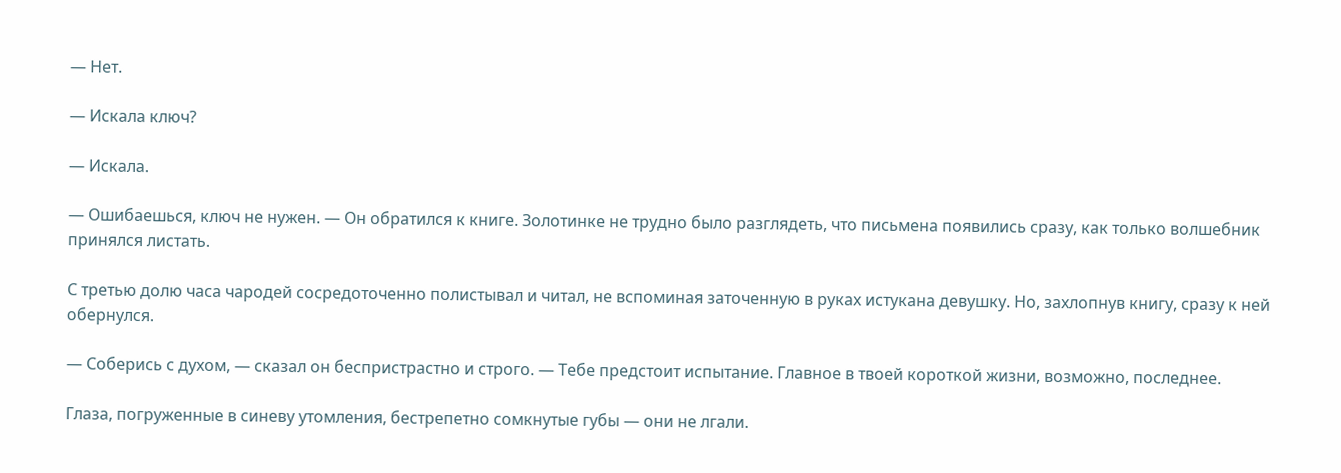— Нет.

— Искала ключ?

— Искала.

— Ошибаешься, ключ не нужен. — Он обратился к книге. Золотинке не трудно было разглядеть, что письмена появились сразу, как только волшебник принялся листать.

С третью долю часа чародей сосредоточенно полистывал и читал, не вспоминая заточенную в руках истукана девушку. Но, захлопнув книгу, сразу к ней обернулся.

— Соберись с духом, — сказал он беспристрастно и строго. — Тебе предстоит испытание. Главное в твоей короткой жизни, возможно, последнее.

Глаза, погруженные в синеву утомления, бестрепетно сомкнутые губы — они не лгали.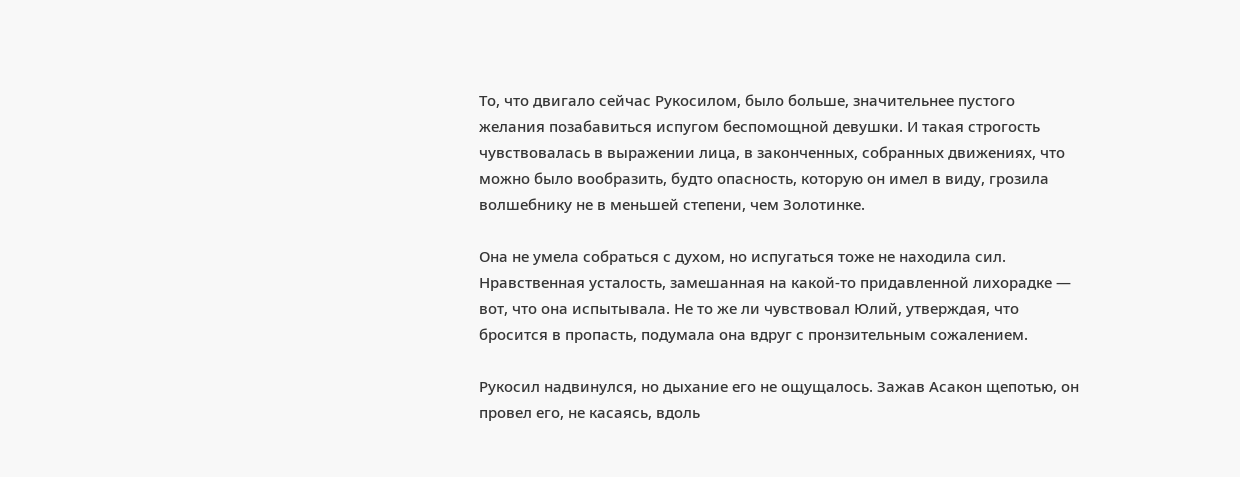То, что двигало сейчас Рукосилом, было больше, значительнее пустого желания позабавиться испугом беспомощной девушки. И такая строгость чувствовалась в выражении лица, в законченных, собранных движениях, что можно было вообразить, будто опасность, которую он имел в виду, грозила волшебнику не в меньшей степени, чем Золотинке.

Она не умела собраться с духом, но испугаться тоже не находила сил. Нравственная усталость, замешанная на какой-то придавленной лихорадке — вот, что она испытывала. Не то же ли чувствовал Юлий, утверждая, что бросится в пропасть, подумала она вдруг с пронзительным сожалением.

Рукосил надвинулся, но дыхание его не ощущалось. Зажав Асакон щепотью, он провел его, не касаясь, вдоль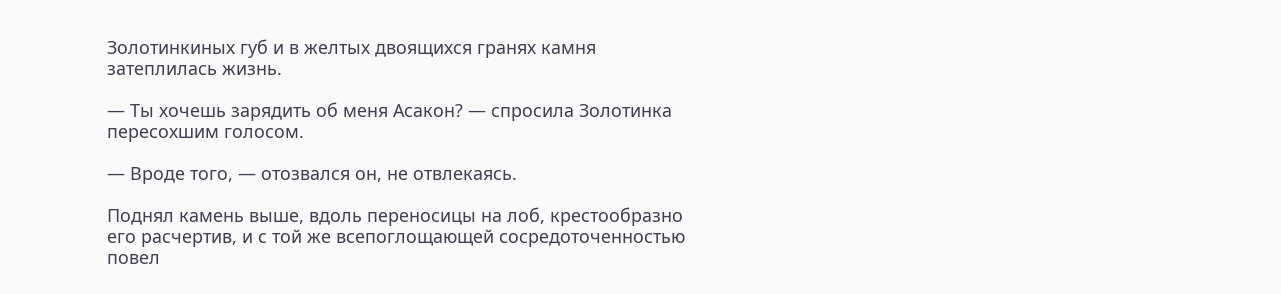Золотинкиных губ и в желтых двоящихся гранях камня затеплилась жизнь.

— Ты хочешь зарядить об меня Асакон? — спросила Золотинка пересохшим голосом.

— Вроде того, — отозвался он, не отвлекаясь.

Поднял камень выше, вдоль переносицы на лоб, крестообразно его расчертив, и с той же всепоглощающей сосредоточенностью повел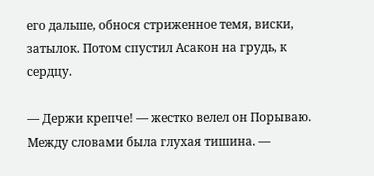его дальше, обнося стриженное темя, виски, затылок. Потом спустил Асакон на грудь, к сердцу.

— Держи крепче! — жестко велел он Порываю. Между словами была глухая тишина. —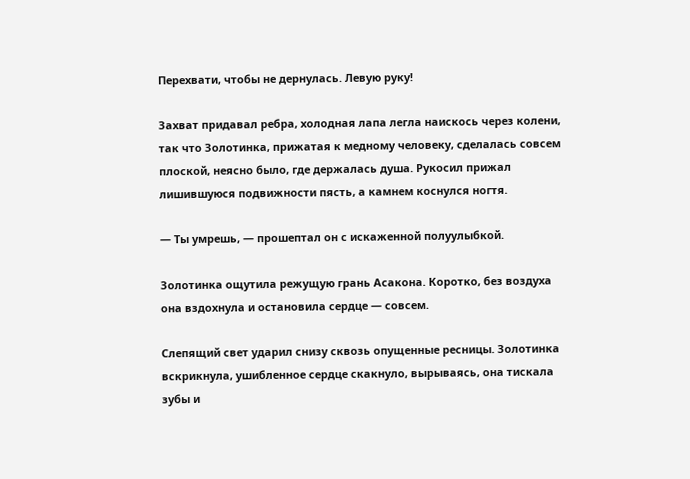Перехвати, чтобы не дернулась. Левую руку!

Захват придавал ребра, холодная лапа легла наискось через колени, так что Золотинка, прижатая к медному человеку, сделалась совсем плоской, неясно было, где держалась душа. Рукосил прижал лишившуюся подвижности пясть, а камнем коснулся ногтя.

— Ты умрешь, — прошептал он с искаженной полуулыбкой.

Золотинка ощутила режущую грань Асакона. Коротко, без воздуха она вздохнула и остановила сердце — совсем.

Слепящий свет ударил снизу сквозь опущенные ресницы. Золотинка вскрикнула, ушибленное сердце скакнуло, вырываясь, она тискала зубы и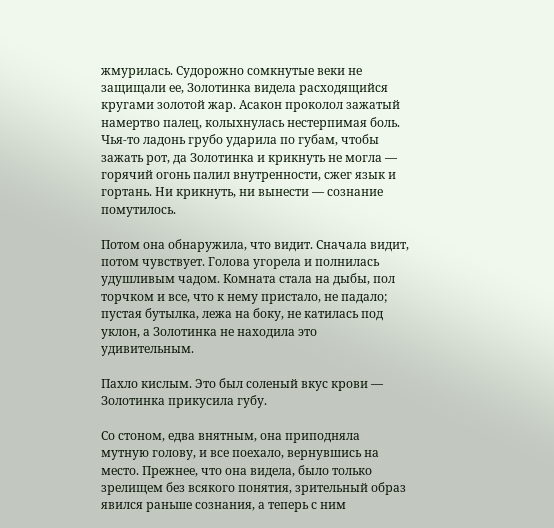жмурилась. Судорожно сомкнутые веки не защищали ее, Золотинка видела расходящийся кругами золотой жар. Асакон проколол зажатый намертво палец, колыхнулась нестерпимая боль. Чья-то ладонь грубо ударила по губам, чтобы зажать рот, да Золотинка и крикнуть не могла — горячий огонь палил внутренности, сжег язык и гортань. Ни крикнуть, ни вынести — сознание помутилось.

Потом она обнаружила, что видит. Сначала видит, потом чувствует. Голова угорела и полнилась удушливым чадом. Комната стала на дыбы, пол торчком и все, что к нему пристало, не падало; пустая бутылка, лежа на боку, не катилась под уклон, а Золотинка не находила это удивительным.

Пахло кислым. Это был соленый вкус крови — Золотинка прикусила губу.

Со стоном, едва внятным, она приподняла мутную голову, и все поехало, вернувшись на место. Прежнее, что она видела, было только зрелищем без всякого понятия, зрительный образ явился раньше сознания, а теперь с ним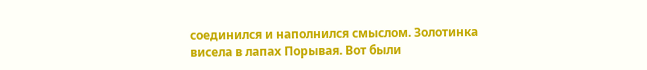соединился и наполнился смыслом. Золотинка висела в лапах Порывая. Вот были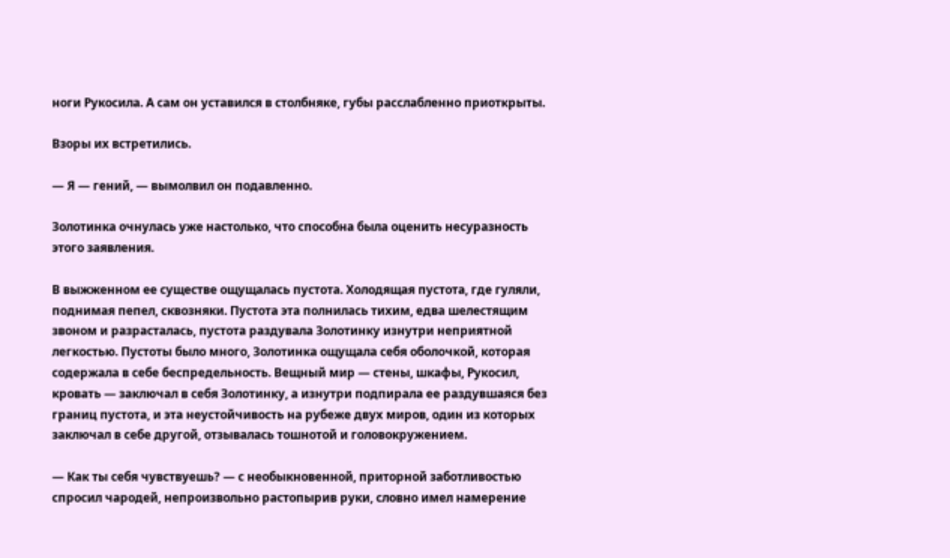ноги Рукосила. А сам он уставился в столбняке, губы расслабленно приоткрыты.

Взоры их встретились.

— Я — гений, — вымолвил он подавленно.

Золотинка очнулась уже настолько, что способна была оценить несуразность этого заявления.

В выжженном ее существе ощущалась пустота. Холодящая пустота, где гуляли, поднимая пепел, сквозняки. Пустота эта полнилась тихим, едва шелестящим звоном и разрасталась, пустота раздувала Золотинку изнутри неприятной легкостью. Пустоты было много, Золотинка ощущала себя оболочкой, которая содержала в себе беспредельность. Вещный мир — стены, шкафы, Рукосил, кровать — заключал в себя Золотинку, а изнутри подпирала ее раздувшаяся без границ пустота, и эта неустойчивость на рубеже двух миров, один из которых заключал в себе другой, отзывалась тошнотой и головокружением.

— Как ты себя чувствуешь? — с необыкновенной, приторной заботливостью спросил чародей, непроизвольно растопырив руки, словно имел намерение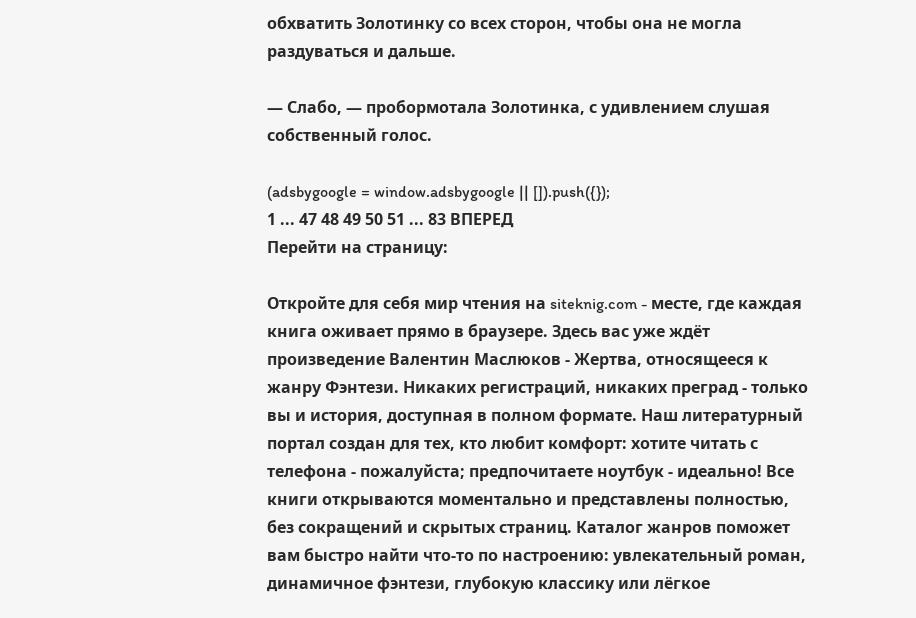обхватить Золотинку со всех сторон, чтобы она не могла раздуваться и дальше.

— Слабо, — пробормотала Золотинка, с удивлением слушая собственный голос.

(adsbygoogle = window.adsbygoogle || []).push({});
1 ... 47 48 49 50 51 ... 83 ВПЕРЕД
Перейти на страницу:

Откройте для себя мир чтения на siteknig.com - месте, где каждая книга оживает прямо в браузере. Здесь вас уже ждёт произведение Валентин Маслюков - Жертва, относящееся к жанру Фэнтези. Никаких регистраций, никаких преград - только вы и история, доступная в полном формате. Наш литературный портал создан для тех, кто любит комфорт: хотите читать с телефона - пожалуйста; предпочитаете ноутбук - идеально! Все книги открываются моментально и представлены полностью, без сокращений и скрытых страниц. Каталог жанров поможет вам быстро найти что-то по настроению: увлекательный роман, динамичное фэнтези, глубокую классику или лёгкое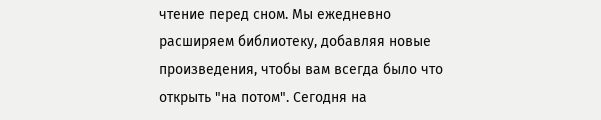чтение перед сном. Мы ежедневно расширяем библиотеку, добавляя новые произведения, чтобы вам всегда было что открыть "на потом". Сегодня на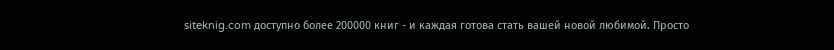siteknig.com доступно более 200000 книг - и каждая готова стать вашей новой любимой. Просто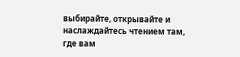выбирайте, открывайте и наслаждайтесь чтением там, где вам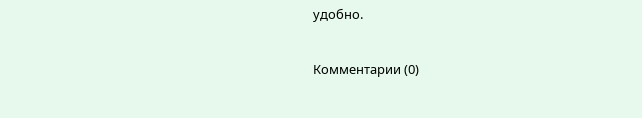удобно.

Комментарии (0)